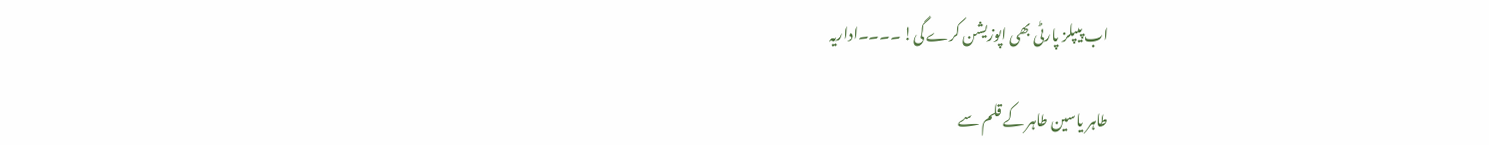اب پیپلز پارٹی بھی اپوزیشن کرے گی! ۔۔۔۔اداریہ

طاہر یاسین طاہر کے قلم سے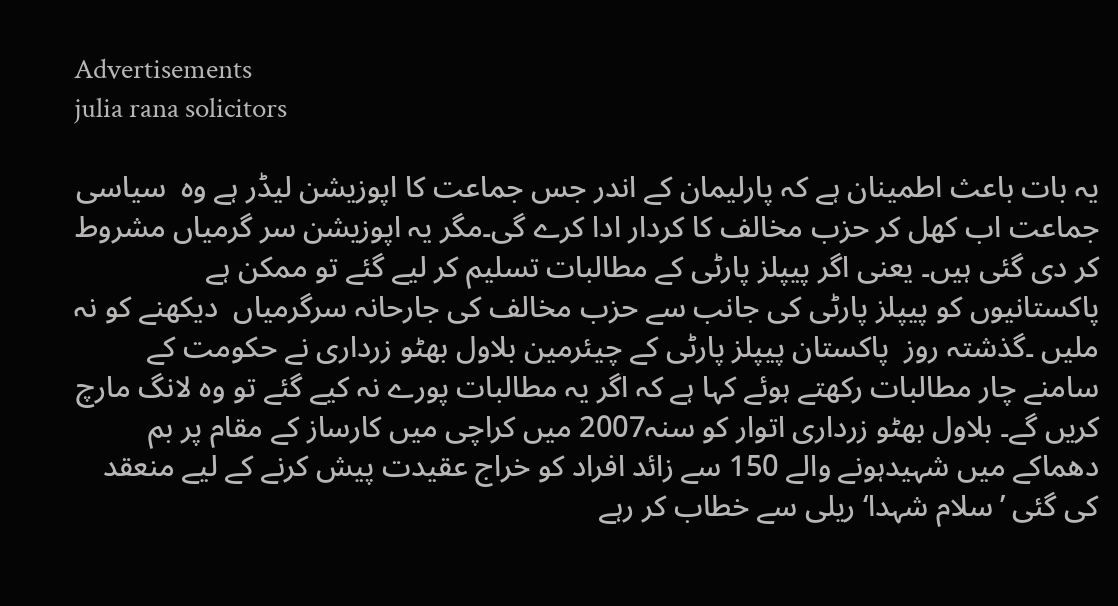Advertisements
julia rana solicitors

یہ بات باعث اطمینان ہے کہ پارلیمان کے اندر جس جماعت کا اپوزیشن لیڈر ہے وہ  سیاسی جماعت اب کھل کر حزب مخالف کا کردار ادا کرے گی۔مگر یہ اپوزیشن سر گرمیاں مشروط کر دی گئی ہیں۔ یعنی اگر پیپلز پارٹی کے مطالبات تسلیم کر لیے گئے تو ممکن ہے پاکستانیوں کو پیپلز پارٹی کی جانب سے حزب مخالف کی جارحانہ سرگرمیاں  دیکھنے کو نہ ملیں ۔گذشتہ روز  پاکستان پیپلز پارٹی کے چیئرمین بلاول بھٹو زرداری نے حکومت کے سامنے چار مطالبات رکھتے ہوئے کہا ہے کہ اگر یہ مطالبات پورے نہ کیے گئے تو وہ لانگ مارچ کریں گے۔ بلاول بھٹو زرداری اتوار کو سنہ2007 میں کراچی میں کارساز کے مقام پر بم دھماکے میں شہیدہونے والے 150 سے زائد افراد کو خراج عقیدت پیش کرنے کے لیے منعقد کی گئی ’سلام شہدا‘ ریلی سے خطاب کر رہے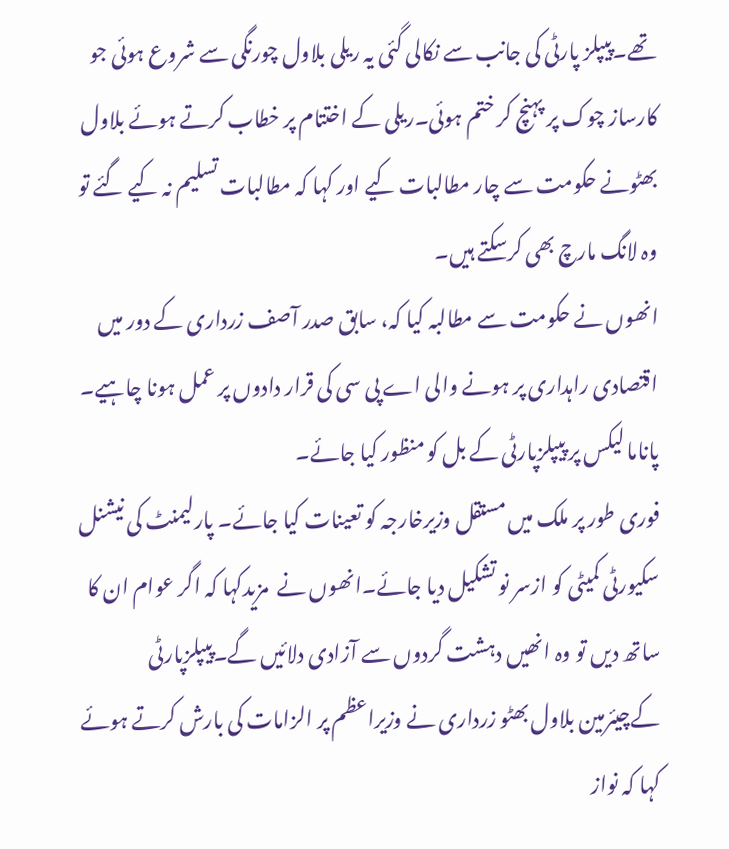تھے۔پیپلز پارٹی کی جانب سے نکالی گئی یہ ریلی بلاول چورنگی سے شروع ہوئی جو کارساز چوک پر پہنچ کر ختم ہوئی۔ریلی کے اختتام پر خطاب کرتے ہوئے بلاول بھٹونے حکومت سے چار مطالبات کیے اور کہا کہ مطالبات تسلیم نہ کیے گئے تو وہ لانگ مارچ بھی کرسکتے ہیں۔
انھوں نے حکومت سے مطالبہ کیا کہ، سابق صدر آصف زرداری کے دور میں اقتصادی راہداری پر ہونے والی اے پی سی کی قرار دادوں پر عمل ہونا چاہیے۔ پاناما لیکس پر پیپلزپارٹی کے بل کو منظور کیا جائے۔
فوری طور پر ملک میں مستقل وزیرخارجہ کو تعینات کیا جائے۔ پارلیمنٹ کی نیشنل سکیورٹی کمیٹی کو ازسر نو تشکیل دیا جائے۔انھوں نے  مزیدکہا کہ اگر عوام ان کا ساتھ دیں تو وہ انھیں دہشت گردوں سے آزادی دلائیں گے۔پیپلزپارٹی کےچیئرمین بلاول بھٹو زرداری نے وزیراعظم پر الزامات کی بارش کرتے ہوئے کہا کہ نواز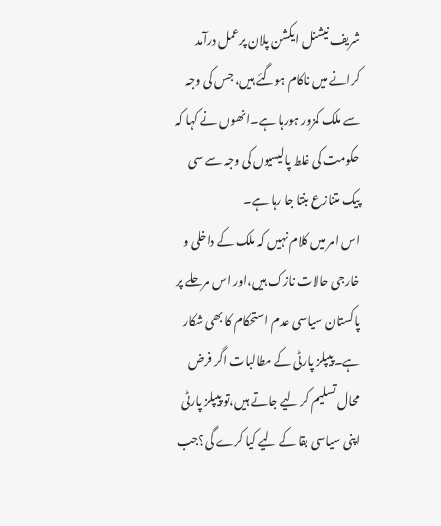شریف نیشنل ایکشن پلان پرعمل درآمد کرانے میں ناکام ہوگئے ہیں، جس کی وجہ سے ملک کمزور ہورہا ہے۔انھوں نے کہا کہ حکومت کی غلط پالیسیوں کی وجہ سے سی پیک متنازع بنتا جا رہا ہے۔
اس امر میں کلام نہیں کہ ملک کے داخلی و خارجی حالات نازک ہیں،اور اس مرحلے پر پاکستان سیاسی عدم استحکام کا بھی شکار ہے۔پیپلز پارٹی کے مطالبات اگر فرض محال تسلیم کر لیے جاتے ہیں،تو پیپلز پارٹی اپنی سیاسی بقا کے لیے کیا کرے گی؟جب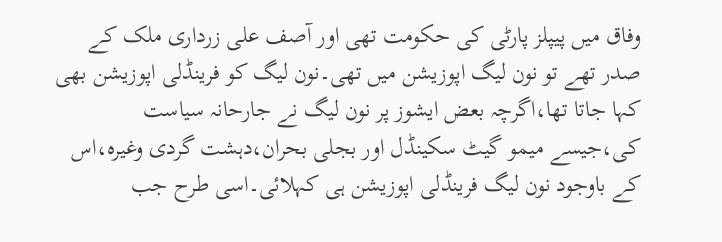وفاق میں پیپلز پارٹی کی حکومت تھی اور آصف علی زرداری ملک کے صدر تھے تو نون لیگ اپوزیشن میں تھی۔نون لیگ کو فرینڈلی اپوزیشن بھی کہا جاتا تھا،اگرچہ بعض ایشوز پر نون لیگ نے جارحانہ سیاست کی،جیسے میمو گیٹ سکینڈل اور بجلی بحران،دہشت گردی وغیرہ،اس کے باوجود نون لیگ فرینڈلی اپوزیشن ہی کہلائی۔اسی طرح جب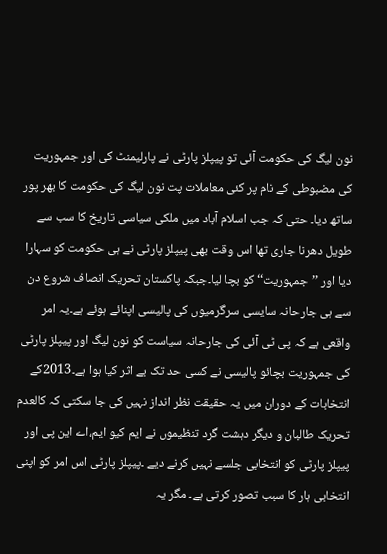نون لیگ کی حکومت آئی تو پیپلز پارٹی نے پارلیمنٹ کی اور جمہوریت کی مضبوطی کے نام پر کئی معاملات پت نون لیگ کی حکومت کا بھر پور ساتھ دیا۔ حتی کہ جب اسلام آباد میں ملکی سیاسی تاریخ کا سب سے طویل دھرنا جاری تھا اس وقت بھی پیپلز پارٹی نے ہی حکومت کو سہارا دیا اور ’’جمہوریت‘‘ کو بچا لیا۔جبکہ پاکستان تحریک انصاف شروع دن سے ہی جارحانہ سایسی سرگرمیوں کی پالیسی اپنائے ہوئے ہے۔یہ امر واقعی ہے کہ پی ٹی آئی کی جارحانہ سیاست کو نون لیگ اور پیپلز پارٹی کی جمہوریت بچائو پالیسی نے کسی حد تک بے اثر کیا ہوا ہے۔2013کے انتخابات کے دوران میں یہ حقیقت نظر انداز نہیں کی جا سکتی کہ کالعدم تحریک طالبان و دیگر دہشت گرد تنظیموں نے ایم کیو ایم،اے این پی اور پیپلز پارٹی کو انتخابی جلسے نہیں کرنے دیے ۔پیپلز پارٹی اس امر کو اپنی انتخابی ہار کا سبب تصور کرتی ہے۔ مگر یہ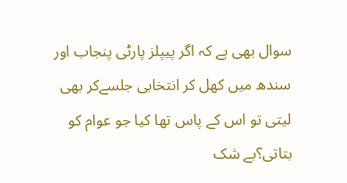سوال بھی ہے کہ اگر پیپلز پارٹی پنجاب اور سندھ میں کھل کر انتخابی جلسےکر بھی لیتی تو اس کے پاس تھا کیا جو عوام کو بتاتی؟بے شک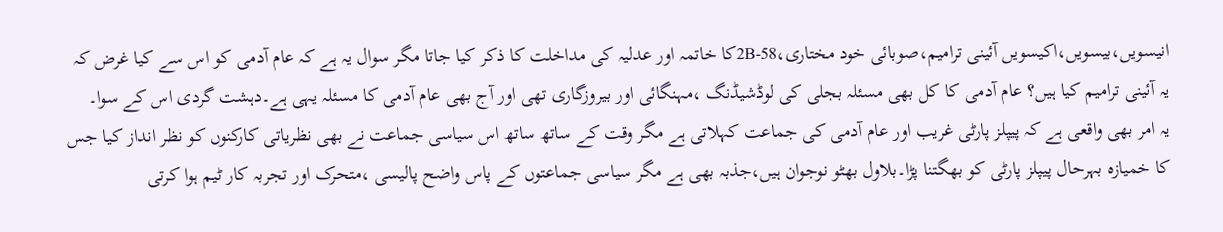انیسویں،بیسویں،اکیسویں آئینی ترامیم،صوبائی خود مختاری،58-2Bکا خاتمہ اور عدلیہ کی مداخلت کا ذکر کیا جاتا مگر سوال یہ ہے کہ عام آدمی کو اس سے کیا غرض کہ یہ آئینی ترامیم کیا ہیں؟ عام آدمی کا کل بھی مسئلہ بجلی کی لوڈشیڈنگ ،مہنگائی اور بیروزگاری تھی اور آج بھی عام آدمی کا مسئلہ یہی ہے۔دہشت گردی اس کے سوا۔
یہ امر بھی واقعی ہے کہ پیپلز پارٹی غریب اور عام آدمی کی جماعت کہلاتی ہے مگر وقت کے ساتھ ساتھ اس سیاسی جماعت نے بھی نظریاتی کارکنوں کو نظر انداز کیا جس کا خمیازہ بہرحال پیپلز پارٹی کو بھگتنا پڑا۔بلاول بھٹو نوجوان ہیں،جذبہ بھی ہے مگر سیاسی جماعتوں کے پاس واضح پالیسی ،متحرک اور تجربہ کار ٹیم ہوا کرتی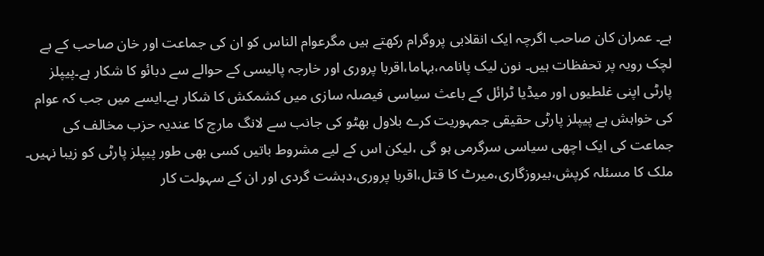ہے۔ عمران کان صاحب اگرچہ ایک انقلابی پروگرام رکھتے ہیں مگرعوام الناس کو ان کی جماعت اور خان صاحب کے بے لچک رویہ پر تحفظات ہیں۔ نون لیک پانامہ،بہاما،اقربا پروری اور خارجہ پالیسی کے حوالے سے دبائو کا شکار ہے۔پیپلز پارٹی اپنی غلطیوں اور میڈیا ٹرائل کے باعث سیاسی فیصلہ سازی میں کشمکش کا شکار ہے۔ایسے میں جب کہ عوام کی خواہش ہے پیپلز پارٹی حقیقی جمہوریت کرے بلاول بھٹو کی جانب سے لانگ مارچ کا عندیہ حزب مخالف کی جماعت کی ایک اچھی سیاسی سرگرمی ہو گی ،لیکن اس کے لیے مشروط باتیں کسی بھی طور پیپلز پارٹی کو زیبا نہیں۔ ملک کا مسئلہ کرپش،بیروزگاری،میرٹ کا قتل،اقربا پروری،دہشت گردی اور ان کے سہولت کار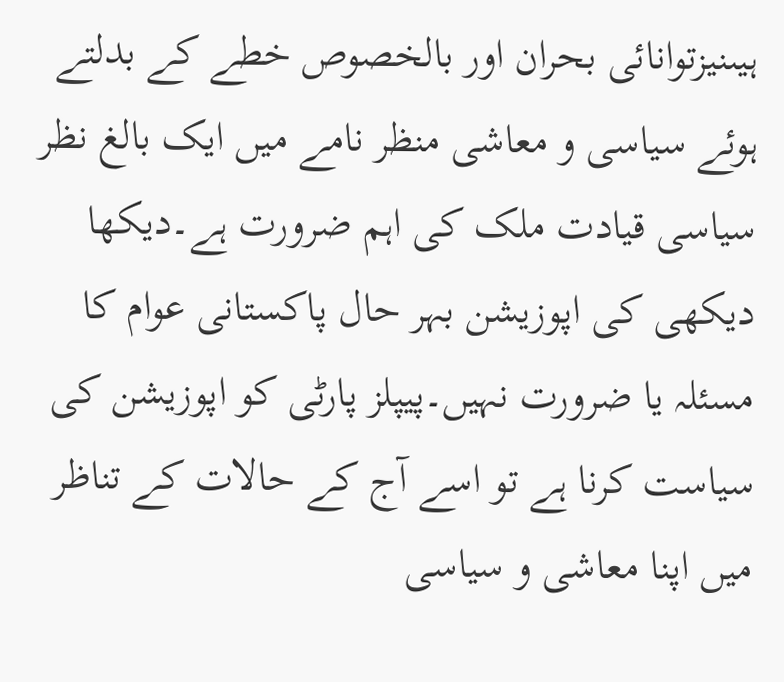ہیںنیزتوانائی بحران اور بالخصوص خطے کے بدلتے ہوئے سیاسی و معاشی منظر نامے میں ایک بالغ نظر سیاسی قیادت ملک کی اہم ضرورت ہے۔دیکھا دیکھی کی اپوزیشن بہر حال پاکستانی عوام کا مسئلہ یا ضرورت نہیں۔پیپلز پارٹی کو اپوزیشن کی سیاست کرنا ہے تو اسے آج کے حالات کے تناظر میں اپنا معاشی و سیاسی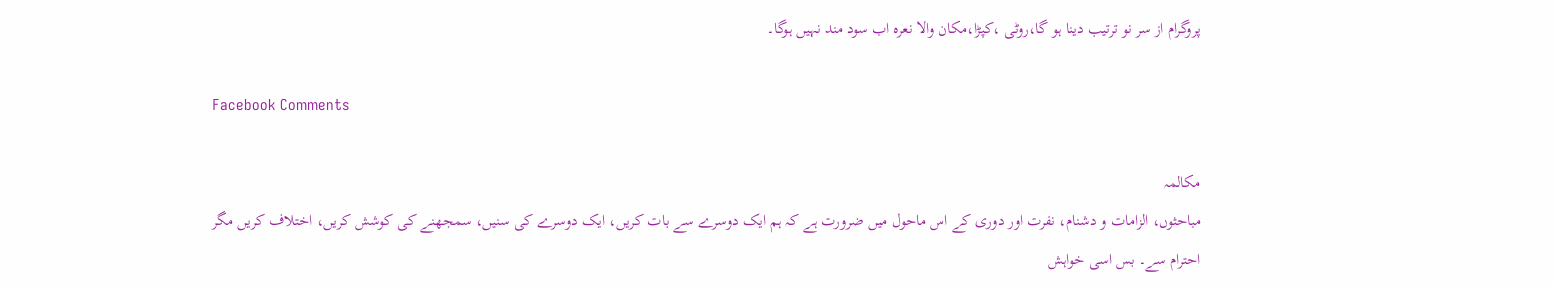پروگرام از سر نو ترتیب دینا ہو گا،روٹی ،کپڑا،مکان والا نعرہ اب سود مند نہیں ہوگا۔

Facebook Comments

مکالمہ
مباحثوں، الزامات و دشنام، نفرت اور دوری کے اس ماحول میں ضرورت ہے کہ ہم ایک دوسرے سے بات کریں، ایک دوسرے کی سنیں، سمجھنے کی کوشش کریں، اختلاف کریں مگر احترام سے۔ بس اسی خواہش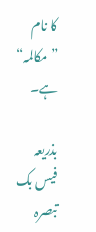کا نام ”مکالمہ“ ہے۔

بذریعہ فیس بک تبصرہ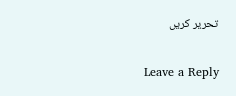تحریر کریں

Leave a Reply